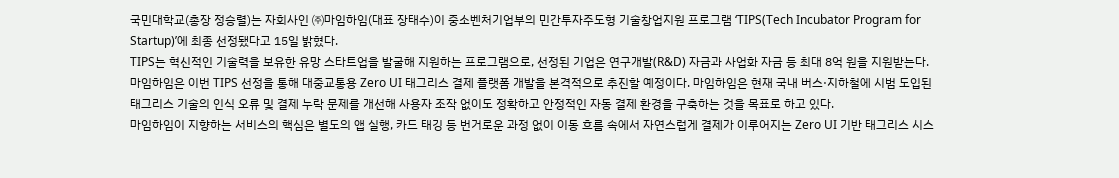국민대학교(총장 정승렬)는 자회사인 ㈜마임하임(대표 장태수)이 중소벤처기업부의 민간투자주도형 기술창업지원 프로그램 ‘TIPS(Tech Incubator Program for Startup)’에 최종 선정됐다고 15일 밝혔다.
TIPS는 혁신적인 기술력을 보유한 유망 스타트업을 발굴해 지원하는 프로그램으로, 선정된 기업은 연구개발(R&D) 자금과 사업화 자금 등 최대 8억 원을 지원받는다. 마임하임은 이번 TIPS 선정을 통해 대중교통용 Zero UI 태그리스 결제 플랫폼 개발을 본격적으로 추진할 예정이다. 마임하임은 현재 국내 버스·지하철에 시범 도입된 태그리스 기술의 인식 오류 및 결제 누락 문제를 개선해 사용자 조작 없이도 정확하고 안정적인 자동 결제 환경을 구축하는 것을 목표로 하고 있다.
마임하임이 지향하는 서비스의 핵심은 별도의 앱 실행, 카드 태깅 등 번거로운 과정 없이 이동 흐름 속에서 자연스럽게 결제가 이루어지는 Zero UI 기반 태그리스 시스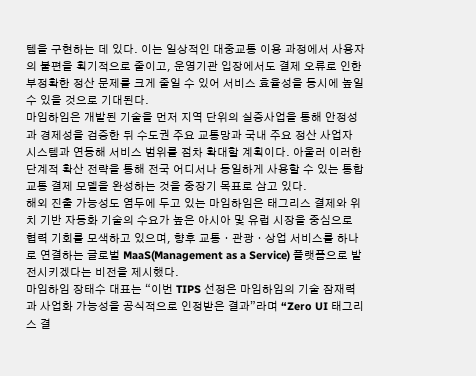템을 구현하는 데 있다. 이는 일상적인 대중교통 이용 과정에서 사용자의 불편을 획기적으로 줄이고, 운영기관 입장에서도 결제 오류로 인한 부정확한 정산 문제를 크게 줄일 수 있어 서비스 효율성을 동시에 높일 수 있을 것으로 기대된다.
마임하임은 개발된 기술을 먼저 지역 단위의 실증사업을 통해 안정성과 경제성을 검증한 뒤 수도권 주요 교통망과 국내 주요 정산 사업자 시스템과 연동해 서비스 범위를 점차 확대할 계획이다. 아울러 이러한 단계적 확산 전략을 통해 전국 어디서나 동일하게 사용할 수 있는 통합교통 결제 모델을 완성하는 것을 중장기 목표로 삼고 있다.
해외 진출 가능성도 염두에 두고 있는 마임하임은 태그리스 결제와 위치 기반 자동화 기술의 수요가 높은 아시아 및 유럽 시장을 중심으로 협력 기회를 모색하고 있으며, 향후 교통ㆍ관광ㆍ상업 서비스를 하나로 연결하는 글로벌 MaaS(Management as a Service) 플랫폼으로 발전시키겠다는 비전을 제시했다.
마임하임 장태수 대표는 “이번 TIPS 선정은 마임하임의 기술 잠재력과 사업화 가능성을 공식적으로 인정받은 결과”라며 “Zero UI 태그리스 결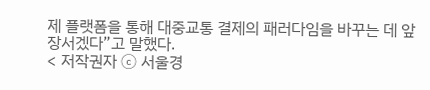제 플랫폼을 통해 대중교통 결제의 패러다임을 바꾸는 데 앞장서겠다”고 말했다.
< 저작권자 ⓒ 서울경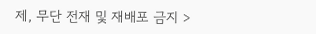제, 무단 전재 및 재배포 금지 >